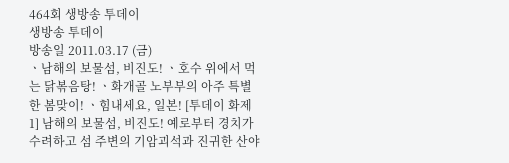464회 생방송 투데이
생방송 투데이
방송일 2011.03.17 (금)
ㆍ남해의 보물섬, 비진도! ㆍ호수 위에서 먹는 닭볶음탕! ㆍ화개골 노부부의 아주 특별한 봄맞이! ㆍ힘내세요, 일본! [투데이 화제1] 남해의 보물섬, 비진도! 예로부터 경치가 수려하고 섬 주변의 기암괴석과 진귀한 산야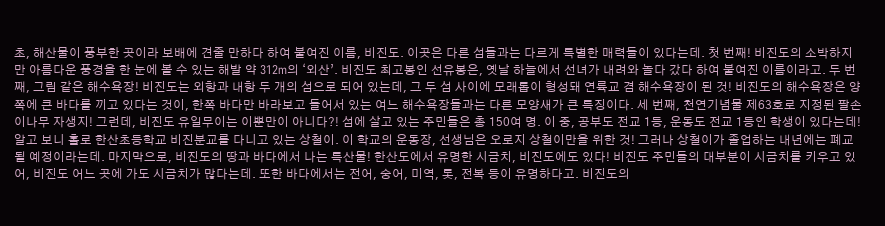초, 해산물이 풍부한 곳이라 보배에 견줄 만하다 하여 붙여진 이름, 비진도. 이곳은 다른 섬들과는 다르게 특별한 매력들이 있다는데. 첫 번째! 비진도의 소박하지만 아름다운 풍경을 한 눈에 볼 수 있는 해발 약 312m의 ‘외산’. 비진도 최고봉인 선유봉은, 옛날 하늘에서 선녀가 내려와 놀다 갔다 하여 붙여진 이름이라고. 두 번째, 그림 같은 해수욕장! 비진도는 외항과 내항 두 개의 섬으로 되어 있는데, 그 두 섬 사이에 모래톱이 형성돼 연륙교 겸 해수욕장이 된 것! 비진도의 해수욕장은 양쪽에 큰 바다를 끼고 있다는 것이, 한쪽 바다만 바라보고 들어서 있는 여느 해수욕장들과는 다른 모양새가 큰 특징이다. 세 번째, 천연기념물 제63호로 지정된 팔손이나무 자생지! 그런데, 비진도 유일무이는 이뿐만이 아니다?! 섬에 살고 있는 주민들은 총 150여 명. 이 중, 공부도 전교 1등, 운동도 전교 1등인 학생이 있다는데! 알고 보니 홀로 한산초등학교 비진분교를 다니고 있는 상철이. 이 학교의 운동장, 선생님은 오로지 상철이만을 위한 것! 그러나 상철이가 졸업하는 내년에는 폐교될 예정이라는데. 마지막으로, 비진도의 땅과 바다에서 나는 특산물! 한산도에서 유명한 시금치, 비진도에도 있다! 비진도 주민들의 대부분이 시금치를 키우고 있어, 비진도 어느 곳에 가도 시금치가 많다는데. 또한 바다에서는 전어, 숭어, 미역, 톳, 전복 등이 유명하다고. 비진도의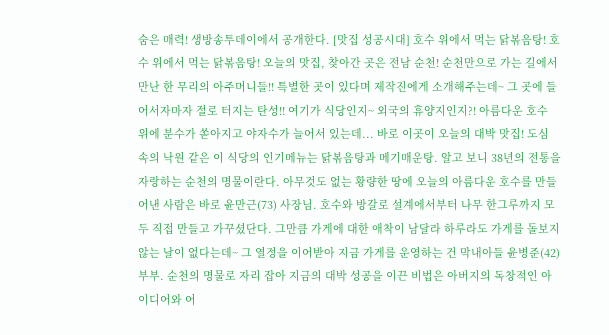숨은 매력! 생방송투데이에서 공개한다. [맛집 성공시대] 호수 위에서 먹는 닭볶음탕! 호수 위에서 먹는 닭볶음탕! 오늘의 맛집, 찾아간 곳은 전남 순천! 순천만으로 가는 길에서 만난 한 무리의 아주머니들!! 특별한 곳이 있다며 제작진에게 소개해주는데~ 그 곳에 들어서자마자 절로 터지는 탄성!! 여기가 식당인지~ 외국의 휴양지인지?! 아름다운 호수 위에 분수가 쏟아지고 야자수가 늘어서 있는데... 바로 이곳이 오늘의 대박 맛집! 도심 속의 낙원 같은 이 식당의 인기메뉴는 닭볶음탕과 메기매운탕. 알고 보니 38년의 전통을 자랑하는 순천의 명물이란다. 아무것도 없는 황량한 땅에 오늘의 아름다운 호수를 만들어낸 사람은 바로 윤만근(73) 사장님. 호수와 방갈로 설계에서부터 나무 한그루까지 모두 직접 만들고 가꾸셨단다. 그만큼 가게에 대한 애착이 남달라 하루라도 가게를 돌보지 않는 날이 없다는데~ 그 열정을 이어받아 지금 가게를 운영하는 건 막내아들 윤병준(42) 부부. 순천의 명물로 자리 잡아 지금의 대박 성공을 이끈 비법은 아버지의 독창적인 아이디어와 어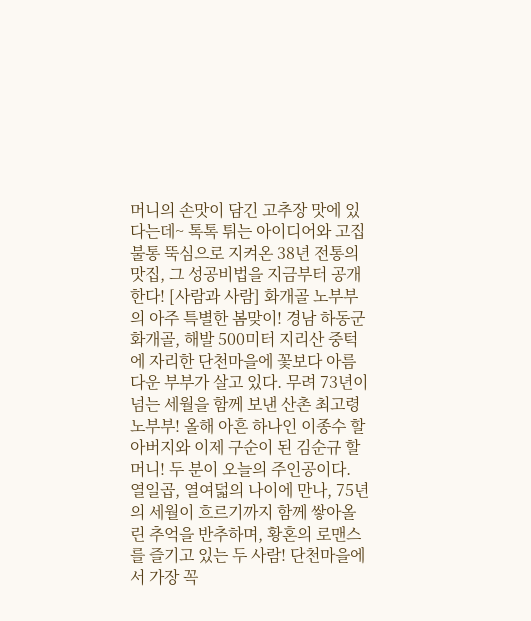머니의 손맛이 담긴 고추장 맛에 있다는데~ 톡톡 튀는 아이디어와 고집불통 뚝심으로 지켜온 38년 전통의 맛집, 그 성공비법을 지금부터 공개한다! [사람과 사람] 화개골 노부부의 아주 특별한 봄맞이! 경남 하동군 화개골, 해발 500미터 지리산 중턱에 자리한 단천마을에 꽃보다 아름다운 부부가 살고 있다. 무려 73년이 넘는 세월을 함께 보낸 산촌 최고령 노부부! 올해 아흔 하나인 이종수 할아버지와 이제 구순이 된 김순규 할머니! 두 분이 오늘의 주인공이다. 열일곱, 열여덟의 나이에 만나, 75년의 세월이 흐르기까지 함께 쌓아올린 추억을 반추하며, 황혼의 로맨스를 즐기고 있는 두 사람! 단천마을에서 가장 꼭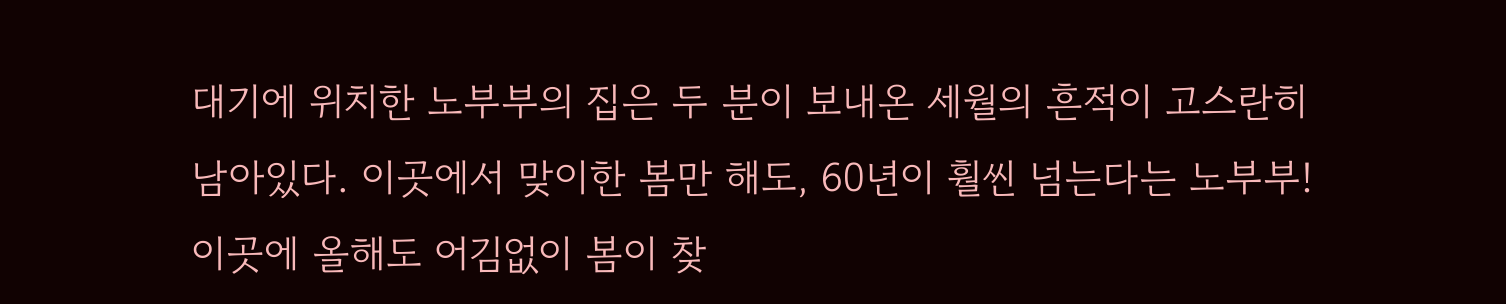대기에 위치한 노부부의 집은 두 분이 보내온 세월의 흔적이 고스란히 남아있다. 이곳에서 맞이한 봄만 해도, 60년이 훨씬 넘는다는 노부부! 이곳에 올해도 어김없이 봄이 찾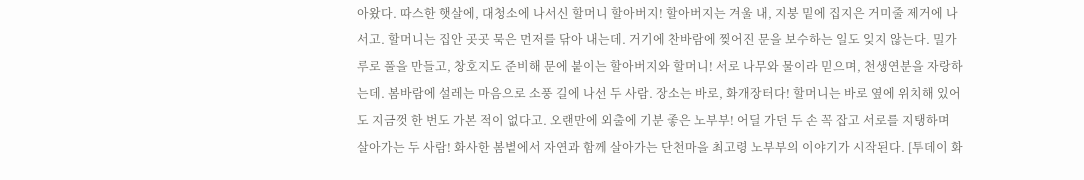아왔다. 따스한 햇살에, 대청소에 나서신 할머니 할아버지! 할아버지는 겨울 내, 지붕 밑에 집지은 거미줄 제거에 나서고. 할머니는 집안 곳곳 묵은 먼저를 닦아 내는데. 거기에 찬바람에 찢어진 문을 보수하는 일도 잊지 않는다. 밀가루로 풀을 만들고, 창호지도 준비해 문에 붙이는 할아버지와 할머니! 서로 나무와 물이라 믿으며, 천생연분을 자랑하는데. 봄바람에 설레는 마음으로 소풍 길에 나선 두 사람. 장소는 바로, 화개장터다! 할머니는 바로 옆에 위치해 있어도 지금껏 한 번도 가본 적이 없다고. 오랜만에 외출에 기분 좋은 노부부! 어딜 가던 두 손 꼭 잡고 서로를 지탱하며 살아가는 두 사람! 화사한 봄볕에서 자연과 함께 살아가는 단천마을 최고령 노부부의 이야기가 시작된다. [투데이 화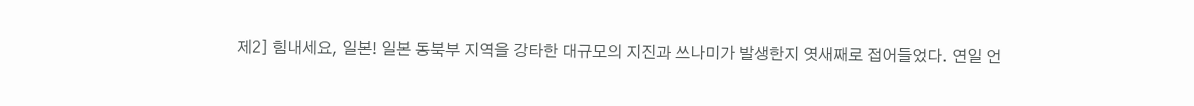제2] 힘내세요, 일본! 일본 동북부 지역을 강타한 대규모의 지진과 쓰나미가 발생한지 엿새째로 접어들었다. 연일 언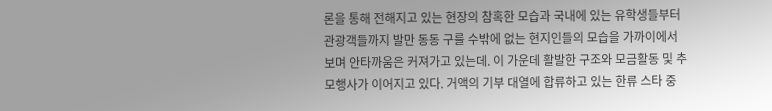론을 통해 전해지고 있는 현장의 참혹한 모습과 국내에 있는 유학생들부터 관광객들까지 발만 동동 구를 수밖에 없는 현지인들의 모습을 가까이에서 보며 안타까움은 커져가고 있는데. 이 가운데 활발한 구조와 모금활동 및 추모행사가 이어지고 있다. 거액의 기부 대열에 합류하고 있는 한류 스타 중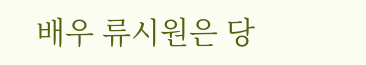배우 류시원은 당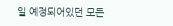일 예정되어있던 모든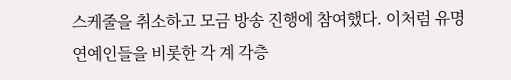스케줄을 취소하고 모금 방송 진행에 참여했다. 이처럼 유명 연예인들을 비롯한 각 계 각층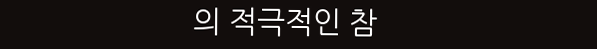의 적극적인 참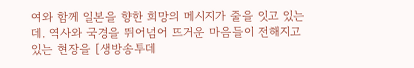여와 함께 일본을 향한 희망의 메시지가 줄을 잇고 있는데. 역사와 국경을 뛰어넘어 뜨거운 마음들이 전해지고 있는 현장을 [생방송투데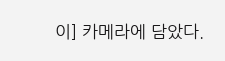이] 카메라에 담았다.